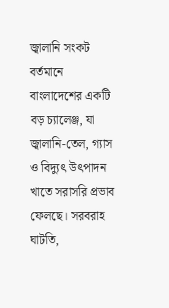জ্বালানি সংকট বর্তমানে বাংলাদেশের একটি বড় চ্যালেঞ্জ, যা জ্বালানি-তেল, গ্যাস ও বিদ্যুৎ উৎপাদন খাতে সরাসরি প্রভাব ফেলছে। সরবরাহ ঘাটতি,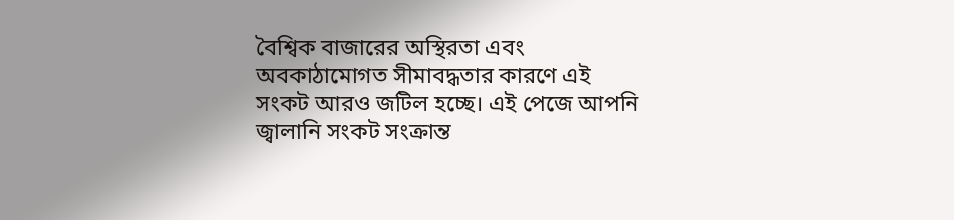বৈশ্বিক বাজারের অস্থিরতা এবং অবকাঠামোগত সীমাবদ্ধতার কারণে এই সংকট আরও জটিল হচ্ছে। এই পেজে আপনি জ্বালানি সংকট সংক্রান্ত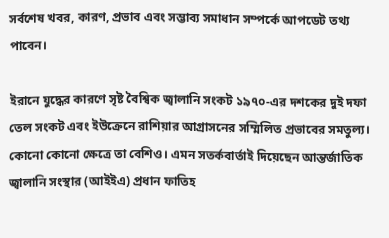সর্বশেষ খবর, কারণ, প্রভাব এবং সম্ভাব্য সমাধান সম্পর্কে আপডেট তথ্য পাবেন।

ইরানে যুদ্ধের কারণে সৃষ্ট বৈশ্বিক জ্বালানি সংকট ১৯৭০-এর দশকের দুই দফা তেল সংকট এবং ইউক্রেনে রাশিয়ার আগ্রাসনের সম্মিলিত প্রভাবের সমতুল্য। কোনো কোনো ক্ষেত্রে তা বেশিও। এমন সতর্কবার্তাই দিয়েছেন আন্তর্জাতিক জ্বালানি সংস্থার (আইইএ) প্রধান ফাতিহ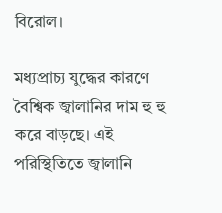বিরোল।

মধ্যপ্রাচ্য যুদ্ধের কারণে বৈশ্বিক জ্বালানির দাম হু হু করে বাড়ছে। এই পরিস্থিতিতে জ্বালানি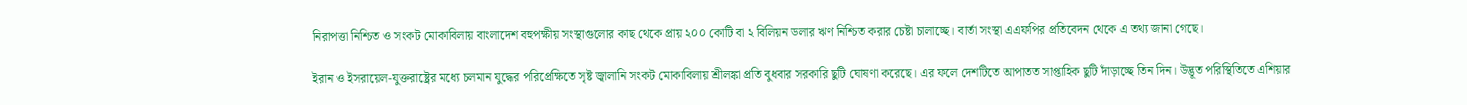নিরাপত্তা নিশ্চিত ও সংকট মোকাবিলায় বাংলাদেশ বহুপক্ষীয় সংস্থাগুলোর কাছ থেকে প্রায় ২০০ কোটি বা ২ বিলিয়ন ডলার ঋণ নিশ্চিত করার চেষ্টা চালাচ্ছে। বার্তা সংস্থা এএফপির প্রতিবেদন থেকে এ তথ্য জানা গেছে।

ইরান ও ইসরায়েল-যুক্তরাষ্ট্রের মধ্যে চলমান যুদ্ধের পরিপ্রেক্ষিতে সৃষ্ট জ্বালানি সংকট মোকাবিলায় শ্রীলঙ্কা প্রতি বুধবার সরকারি ছুটি ঘোষণা করেছে। এর ফলে দেশটিতে আপাতত সাপ্তাহিক ছুটি দাঁড়াচ্ছে তিন দিন। উদ্ভূত পরিস্থিতিতে এশিয়ার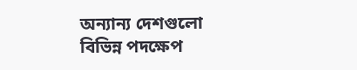অন্যান্য দেশগুলো বিভিন্ন পদক্ষেপ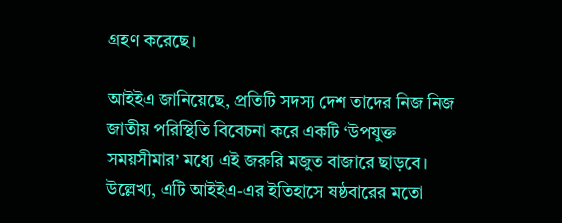গ্রহণ করেছে।

আইইএ জানিয়েছে, প্রতিটি সদস্য দেশ তাদের নিজ নিজ জাতীয় পরিস্থিতি বিবেচনা করে একটি ‘উপযুক্ত সময়সীমার’ মধ্যে এই জরুরি মজুত বাজারে ছাড়বে। উল্লেখ্য, এটি আইইএ-এর ইতিহাসে ষষ্ঠবারের মতো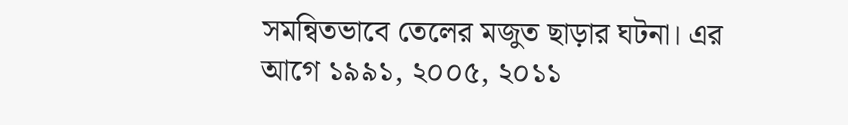সমন্বিতভাবে তেলের মজুত ছাড়ার ঘটনা। এর আগে ১৯৯১, ২০০৫, ২০১১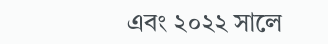এবং ২০২২ সালে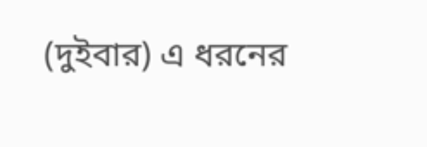(দুইবার) এ ধরনের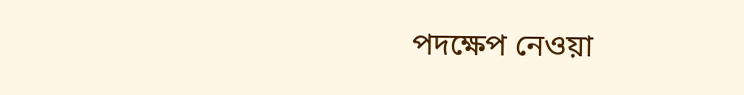পদক্ষেপ নেওয়া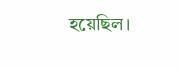হয়েছিল।